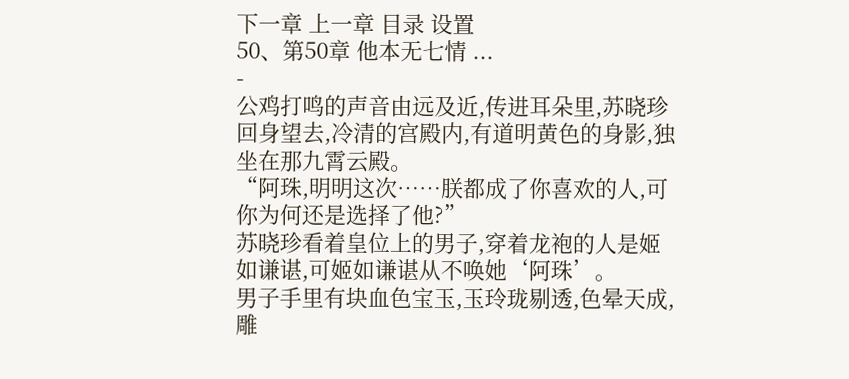下一章 上一章 目录 设置
50、第50章 他本无七情 ...
-
公鸡打鸣的声音由远及近,传进耳朵里,苏晓珍回身望去,冷清的宫殿内,有道明黄色的身影,独坐在那九霄云殿。
“阿珠,明明这次……朕都成了你喜欢的人,可你为何还是选择了他?”
苏晓珍看着皇位上的男子,穿着龙袍的人是姬如谦谌,可姬如谦谌从不唤她‘阿珠’。
男子手里有块血色宝玉,玉玲珑剔透,色晕天成,雕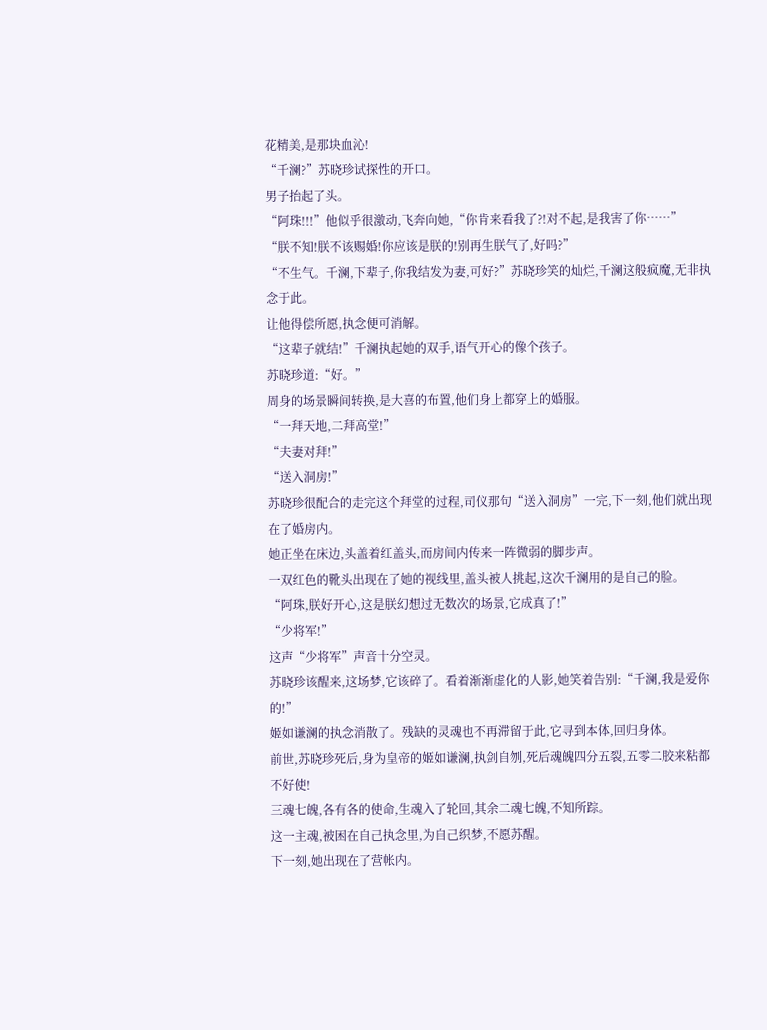花精美,是那块血沁!
“千澜?”苏晓珍试探性的开口。
男子抬起了头。
“阿珠!!!”他似乎很激动,飞奔向她,“你肯来看我了?!对不起,是我害了你……”
“朕不知!朕不该赐婚!你应该是朕的!别再生朕气了,好吗?”
“不生气。千澜,下辈子,你我结发为妻,可好?”苏晓珍笑的灿烂,千澜这般疯魔,无非执念于此。
让他得偿所愿,执念便可消解。
“这辈子就结!”千澜执起她的双手,语气开心的像个孩子。
苏晓珍道:“好。”
周身的场景瞬间转换,是大喜的布置,他们身上都穿上的婚服。
“一拜天地,二拜高堂!”
“夫妻对拜!”
“送入洞房!”
苏晓珍很配合的走完这个拜堂的过程,司仪那句“送入洞房”一完,下一刻,他们就出现在了婚房内。
她正坐在床边,头盖着红盖头,而房间内传来一阵微弱的脚步声。
一双红色的靴头出现在了她的视线里,盖头被人挑起,这次千澜用的是自己的脸。
“阿珠,朕好开心,这是朕幻想过无数次的场景,它成真了!”
“少将军!”
这声“少将军”声音十分空灵。
苏晓珍该醒来,这场梦,它该碎了。看着渐渐虚化的人影,她笑着告别:“千澜,我是爱你的!”
姬如谦澜的执念消散了。残缺的灵魂也不再滞留于此,它寻到本体,回归身体。
前世,苏晓珍死后,身为皇帝的姬如谦澜,执剑自刎,死后魂魄四分五裂,五零二胶来粘都不好使!
三魂七魄,各有各的使命,生魂入了轮回,其余二魂七魄,不知所踪。
这一主魂,被困在自己执念里,为自己织梦,不愿苏醒。
下一刻,她出现在了营帐内。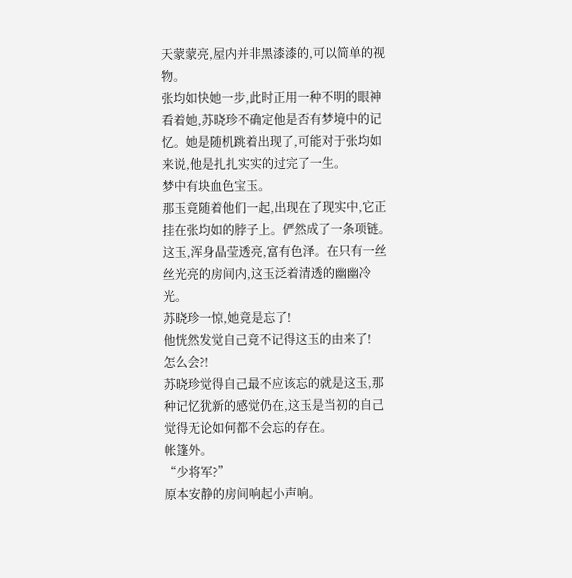天蒙蒙亮,屋内并非黑漆漆的,可以简单的视物。
张均如快她一步,此时正用一种不明的眼神看着她,苏晓珍不确定他是否有梦境中的记忆。她是随机跳着出现了,可能对于张均如来说,他是扎扎实实的过完了一生。
梦中有块血色宝玉。
那玉竟随着他们一起,出现在了现实中,它正挂在张均如的脖子上。俨然成了一条项链。
这玉,浑身晶莹透亮,富有色泽。在只有一丝丝光亮的房间内,这玉泛着清透的幽幽冷光。
苏晓珍一惊,她竟是忘了!
他恍然发觉自己竟不记得这玉的由来了!
怎么会?!
苏晓珍觉得自己最不应该忘的就是这玉,那种记忆犹新的感觉仍在,这玉是当初的自己觉得无论如何都不会忘的存在。
帐篷外。
“少将军?”
原本安静的房间响起小声响。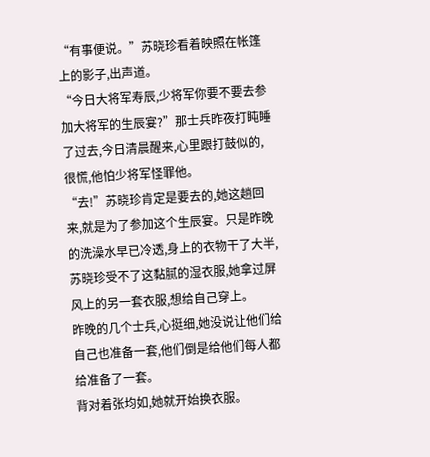“有事便说。”苏晓珍看着映照在帐篷上的影子,出声道。
“今日大将军寿辰,少将军你要不要去参加大将军的生辰宴?”那士兵昨夜打盹睡了过去,今日清晨醒来,心里跟打鼓似的,很慌,他怕少将军怪罪他。
“去!”苏晓珍肯定是要去的,她这趟回来,就是为了参加这个生辰宴。只是昨晚的洗澡水早已冷透,身上的衣物干了大半,苏晓珍受不了这黏腻的湿衣服,她拿过屏风上的另一套衣服,想给自己穿上。
昨晚的几个士兵,心挺细,她没说让他们给自己也准备一套,他们倒是给他们每人都给准备了一套。
背对着张均如,她就开始换衣服。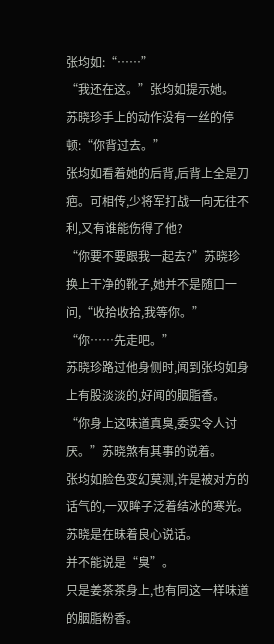张均如:“……”
“我还在这。”张均如提示她。
苏晓珍手上的动作没有一丝的停顿:“你背过去。”
张均如看着她的后背,后背上全是刀疤。可相传,少将军打战一向无往不利,又有谁能伤得了他?
“你要不要跟我一起去?”苏晓珍换上干净的靴子,她并不是随口一问,“收拾收拾,我等你。”
“你……先走吧。”
苏晓珍路过他身侧时,闻到张均如身上有股淡淡的,好闻的胭脂香。
“你身上这味道真臭,委实令人讨厌。”苏晓煞有其事的说着。
张均如脸色变幻莫测,许是被对方的话气的,一双眸子泛着结冰的寒光。
苏晓是在昧着良心说话。
并不能说是“臭”。
只是姜茶茶身上,也有同这一样味道的胭脂粉香。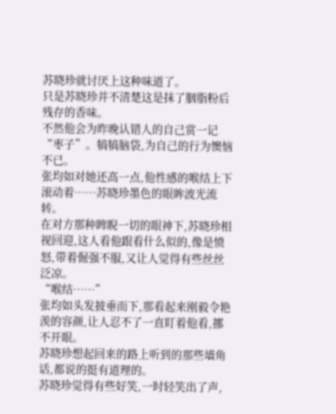苏晓珍就讨厌上这种味道了。
只是苏晓珍并不清楚这是抹了胭脂粉后残存的香味。
不然他会为昨晚认错人的自己赏一记“枣子”。犒犒脑袋,为自己的行为懊恼不已。
张均如对她还高一点,他性感的喉结上下滚动着……苏晓珍墨色的眼眸波光流转。
在对方那种睥睨一切的眼神下,苏晓珍相视回迎,这人看他跟看什么似的,像是愤怒,带着倔强不服,又让人觉得有些丝丝泛凉。
“喉结……”
张均如头发披垂而下,那看起来刚毅令艳羡的容颜,让人忍不了一直盯着他看,挪不开眼。
苏晓珍想起回来的路上听到的那些墙角话,都说的挺有道理的。
苏晓珍觉得有些好笑,一时轻笑出了声,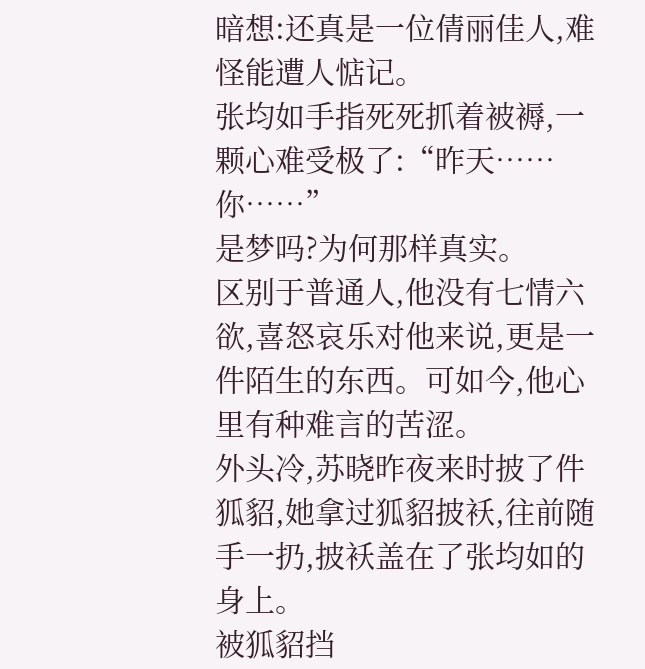暗想:还真是一位倩丽佳人,难怪能遭人惦记。
张均如手指死死抓着被褥,一颗心难受极了:“昨天……你……”
是梦吗?为何那样真实。
区别于普通人,他没有七情六欲,喜怒哀乐对他来说,更是一件陌生的东西。可如今,他心里有种难言的苦涩。
外头冷,苏晓昨夜来时披了件狐貂,她拿过狐貂披袄,往前随手一扔,披袄盖在了张均如的身上。
被狐貂挡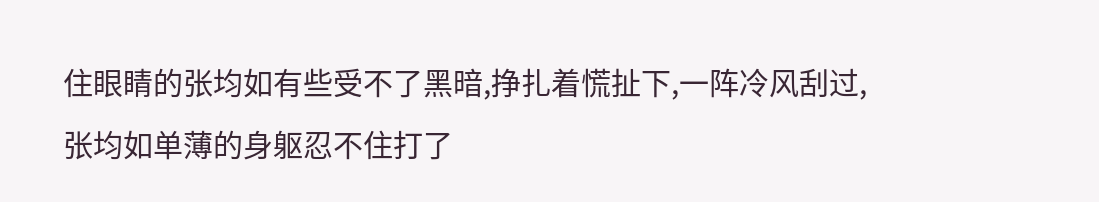住眼睛的张均如有些受不了黑暗,挣扎着慌扯下,一阵冷风刮过,张均如单薄的身躯忍不住打了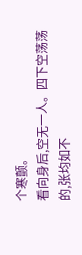个寒颤。
看向身后,空无一人。四下空荡荡的,张均如不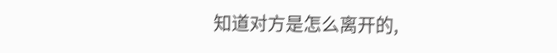知道对方是怎么离开的,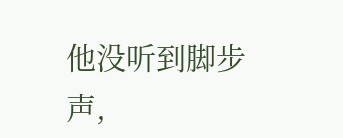他没听到脚步声,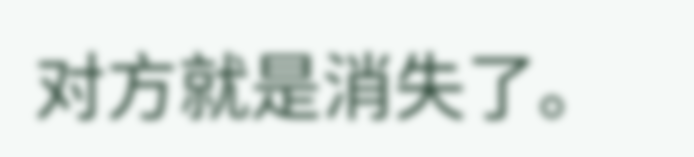对方就是消失了。